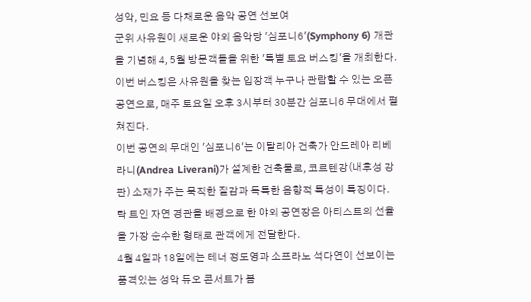성악, 민요 등 다채로운 음악 공연 선보여
군위 사유원이 새로운 야외 음악당 '심포니6'(Symphony 6) 개관을 기념해 4, 5월 방문객들을 위한 '특별 토요 버스킹'을 개최한다.
이번 버스킹은 사유원을 찾는 입장객 누구나 관람할 수 있는 오픈 공연으로, 매주 토요일 오후 3시부터 30분간 심포니6 무대에서 펼쳐진다.
이번 공연의 무대인 '심포니6'는 이탈리아 건축가 안드레아 리베라니(Andrea Liverani)가 설계한 건축물로, 코르텐강(내후성 강판) 소재가 주는 묵직한 질감과 독특한 음향적 특성이 특징이다. 탁 트인 자연 경관을 배경으로 한 야외 공연장은 아티스트의 선율을 가장 순수한 형태로 관객에게 전달한다.
4월 4일과 18일에는 테너 정도영과 소프라노 석다연이 선보이는 품격있는 성악 듀오 콘서트가 봄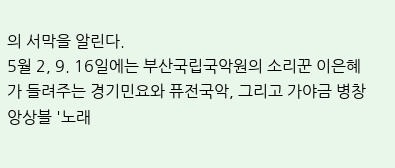의 서막을 알린다.
5월 2, 9. 16일에는 부산국립국악원의 소리꾼 이은혜가 들려주는 경기민요와 퓨전국악, 그리고 가야금 병창 앙상블 '노래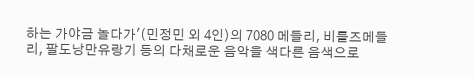하는 가야금 놀다가'(민정민 외 4인)의 7080 메들리, 비틀즈메들리, 팔도낭만유랑기 등의 다채로운 음악을 색다른 음색으로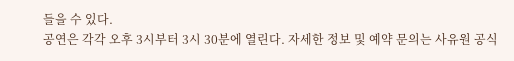들을 수 있다.
공연은 각각 오후 3시부터 3시 30분에 열린다. 자세한 정보 및 예약 문의는 사유원 공식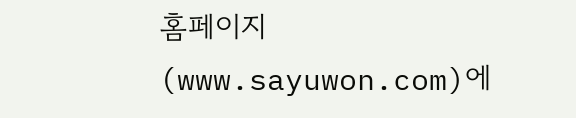홈페이지(www.sayuwon.com)에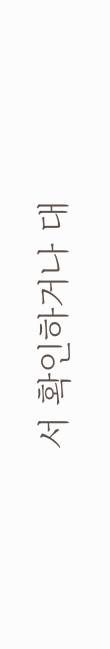서 확인하거나 대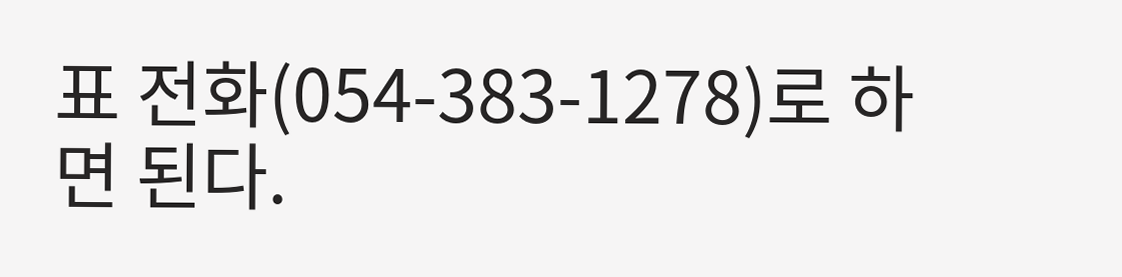표 전화(054-383-1278)로 하면 된다.